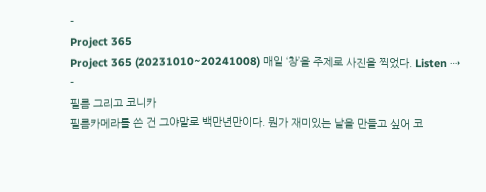-
Project 365
Project 365 (20231010~20241008) 매일 ‘창’을 주제로 사진을 찍었다. Listen ⇢
-
필름 그리고 코니카
필름카메라를 쓴 건 그야말로 백만년만이다. 뭔가 재미있는 날을 만들고 싶어 코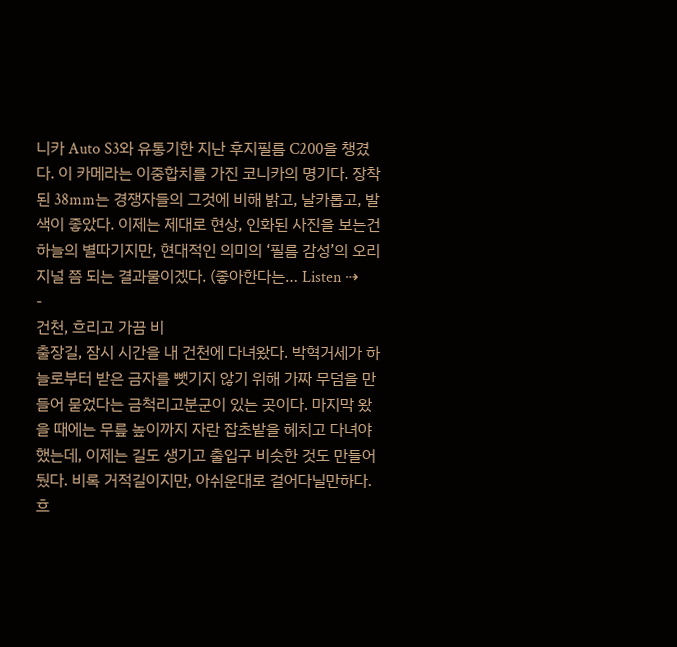니카 Auto S3와 유통기한 지난 후지필름 C200을 챙겼다. 이 카메라는 이중합치를 가진 코니카의 명기다. 장착된 38mm는 경쟁자들의 그것에 비해 밝고, 날카롭고, 발색이 좋았다. 이제는 제대로 현상, 인화된 사진을 보는건 하늘의 별따기지만, 현대적인 의미의 ‘필름 감성’의 오리지널 쯤 되는 결과물이겠다. (좋아한다는… Listen ⇢
-
건천, 흐리고 가끔 비
출장길, 잠시 시간을 내 건천에 다녀왔다. 박혁거세가 하늘로부터 받은 금자를 뺏기지 않기 위해 가짜 무덤을 만들어 묻었다는 금척리고분군이 있는 곳이다. 마지막 왔을 때에는 무릎 높이까지 자란 잡초밭을 헤치고 다녀야했는데, 이제는 길도 생기고 출입구 비슷한 것도 만들어뒀다. 비록 거적길이지만, 아쉬운대로 걸어다닐만하다. 흐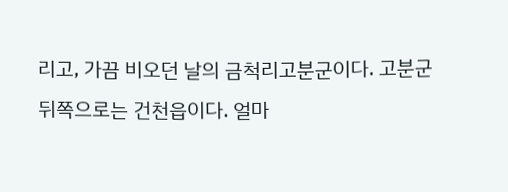리고, 가끔 비오던 날의 금척리고분군이다. 고분군 뒤쪽으로는 건천읍이다. 얼마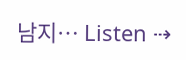남지… Listen ⇢